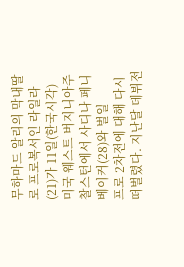무하마드 알리의 막내딸로 프로복서인 라일라(21)가 11일(한국시각)
미국 웨스트 버지니아주 찰스턴에서 사디나 페니베이커(28)와 벌일
프로 2차전에 대해 다시 떠벌렸다. 지난달 데뷔전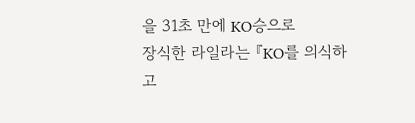을 31초 만에 KO승으로
장식한 라일라는 『KO를 의식하고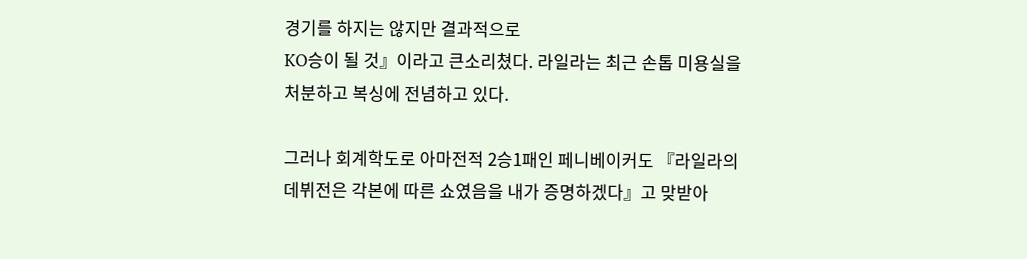경기를 하지는 않지만 결과적으로
KO승이 될 것』이라고 큰소리쳤다. 라일라는 최근 손톱 미용실을
처분하고 복싱에 전념하고 있다.

그러나 회계학도로 아마전적 2승1패인 페니베이커도 『라일라의
데뷔전은 각본에 따른 쇼였음을 내가 증명하겠다』고 맞받아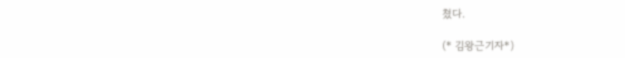쳤다.

(* 김왕근기자*)